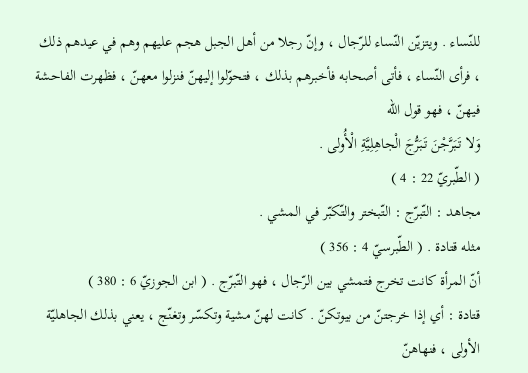للنّساء . ويتزيّن النّساء للرّجال ، وإنّ رجلا من أهل الجبل هجم عليهم وهم في عيدهم ذلك ، فرأى النّساء ، فأتى أصحابه فأخبرهم بذلك ، فتحوّلوا إليهنّ فنزلوا معهنّ ، فظهرت الفاحشة فيهنّ ، فهو قول اللّه
وَلا تَبَرَّجْنَ تَبَرُّجَ الْجاهِلِيَّةِ الْأُولى .
( الطّبريّ 22 : 4 )
مجاهد : التّبرّج : التّبختر والتّكبّر في المشي .
مثله قتادة . ( الطّبرسيّ 4 : 356 )
أنّ المرأة كانت تخرج فتمشي بين الرّجال ، فهو التّبرّج . ( ابن الجوزيّ 6 : 380 )
قتادة : أي إذا خرجتنّ من بيوتكنّ . كانت لهنّ مشية وتكسّر وتغنّج ، يعني بذلك الجاهليّة الأولى ، فنهاهنّ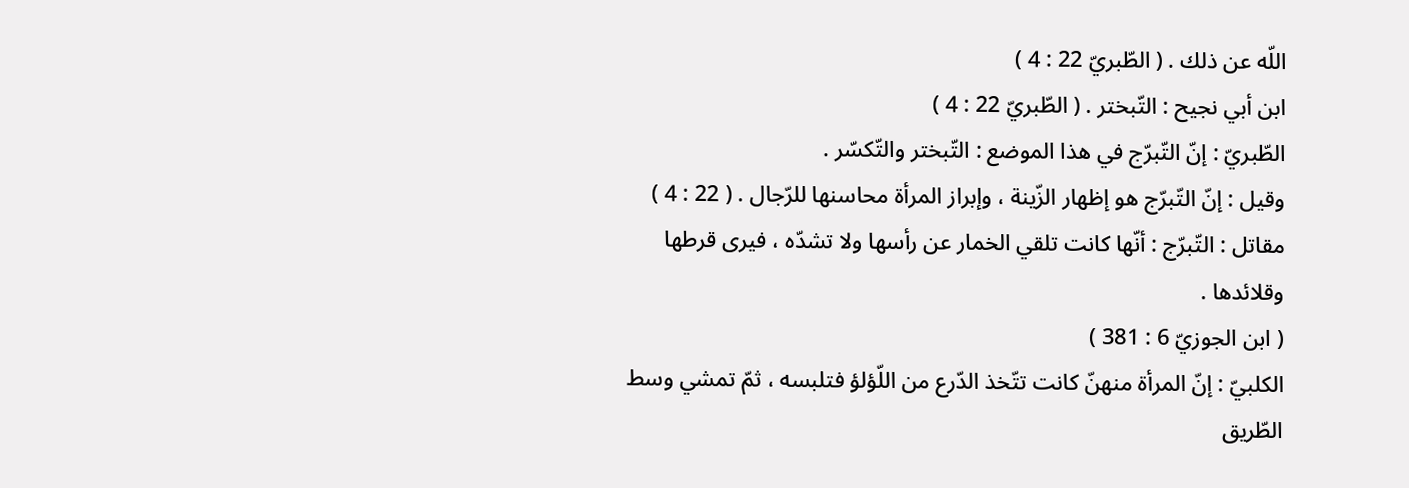اللّه عن ذلك . ( الطّبريّ 22 : 4 )
ابن أبي نجيح : التّبختر . ( الطّبريّ 22 : 4 )
الطّبريّ : إنّ التّبرّج في هذا الموضع : التّبختر والتّكسّر .
وقيل : إنّ التّبرّج هو إظهار الزّينة ، وإبراز المرأة محاسنها للرّجال . ( 22 : 4 )
مقاتل : التّبرّج : أنّها كانت تلقي الخمار عن رأسها ولا تشدّه ، فيرى قرطها وقلائدها .
( ابن الجوزيّ 6 : 381 )
الكلبيّ : إنّ المرأة منهنّ كانت تتّخذ الدّرع من اللّؤلؤ فتلبسه ، ثمّ تمشي وسط الطّريق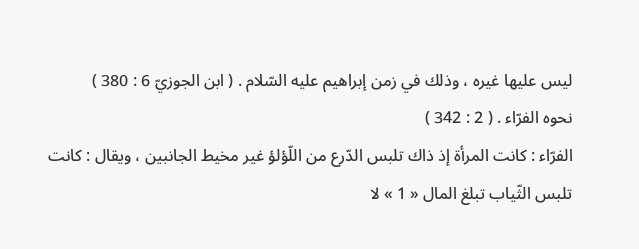ليس عليها غيره ، وذلك في زمن إبراهيم عليه السّلام . ( ابن الجوزيّ 6 : 380 )
نحوه الفرّاء . ( 2 : 342 )
الفرّاء : كانت المرأة إذ ذاك تلبس الدّرع من اللّؤلؤ غير مخيط الجانبين ، ويقال : كانت تلبس الثّياب تبلغ المال « 1 » لا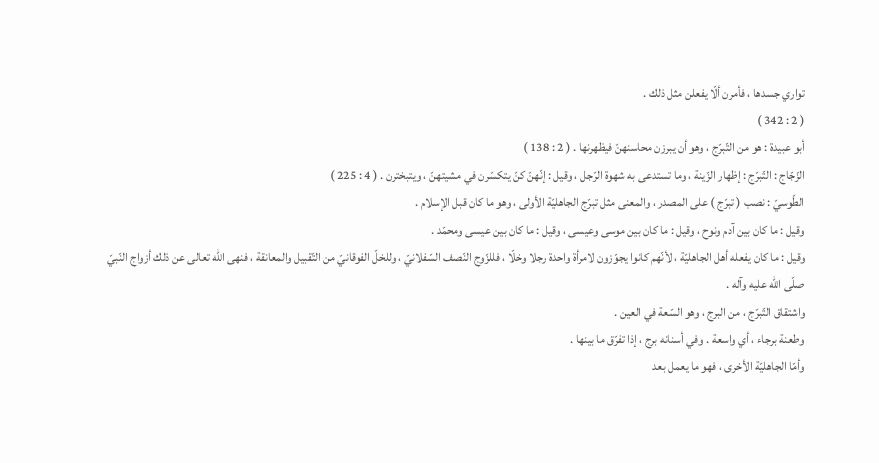تواري جسدها ، فأمرن ألّا يفعلن مثل ذلك .
( 2 : 342 )
أبو عبيدة : هو من التّبرّج ، وهو أن يبرزن محاسنهنّ فيظهرنها . ( 2 : 138 )
الزّجّاج : التّبرّج : إظهار الزّينة ، وما تستدعى به شهوة الرّجل ، وقيل : إنّهنّ كنّ يتكسّرن في مشيتهنّ ، ويتبخترن . ( 4 : 225 )
الطّوسيّ : نصب ( تبرّج ) على المصدر ، والمعنى مثل تبرّج الجاهليّة الأولى ، وهو ما كان قبل الإسلام .
وقيل : ما كان بين آدم ونوح ، وقيل : ما كان بين موسى وعيسى ، وقيل : ما كان بين عيسى ومحمّد .
وقيل : ما كان يفعله أهل الجاهليّة ، لأنّهم كانوا يجوّزون لامرأة واحدة رجلا وخلّا ، فللزّوج النّصف السّفلانيّ ، وللخلّ الفوقانيّ من التّقبيل والمعانقة ، فنهى اللّه تعالى عن ذلك أزواج النّبيّ صلّى اللّه عليه وآله .
واشتقاق التّبرّج ، من البرج ، وهو السّعة في العين .
وطعنة برجاء ، أي واسعة . وفي أسنانه برج ، إذا تفرّق ما بينها .
وأمّا الجاهليّة الأخرى ، فهو ما يعمل بعد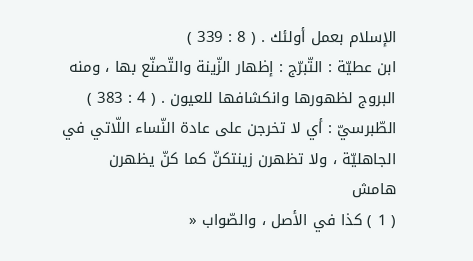الإسلام بعمل أولئك . ( 8 : 339 )
ابن عطيّة : التّبرّج : إظهار الزّينة والتّصنّع بها ، ومنه البروج لظهورها وانكشافها للعيون . ( 4 : 383 )
الطّبرسيّ : أي لا تخرجن على عادة النّساء اللّاتي في الجاهليّة ، ولا تظهرن زينتكنّ كما كنّ يظهرن
هامش
( 1 ) كذا في الأصل ، والصّواب «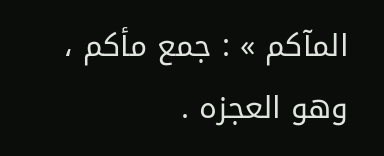المآكم » : جمع مأكم ، وهو العجزه .